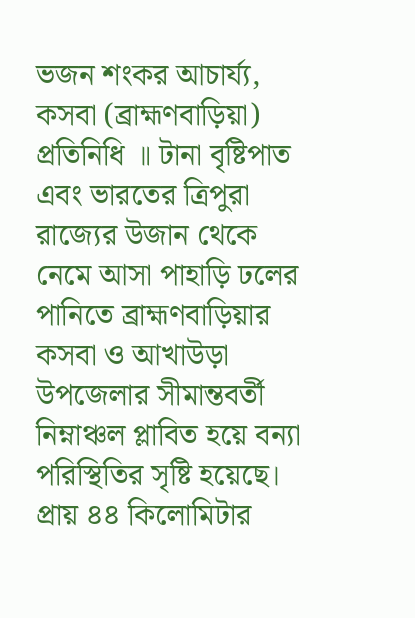ভজন শংকর আচার্য্য, কসবা (ব্রাহ্মণবাড়িয়া) প্রতিনিধি ॥ টানা বৃষ্টিপাত এবং ভারতের ত্রিপুরা রাজ্যের উজান থেকে নেমে আসা পাহাড়ি ঢলের পানিতে ব্রাহ্মণবাড়িয়ার কসবা ও আখাউড়া উপজেলার সীমান্তবর্তী নিম্নাঞ্চল প্লাবিত হয়ে বন্যা পরিস্থিতির সৃষ্টি হয়েছে। প্রায় ৪৪ কিলোমিটার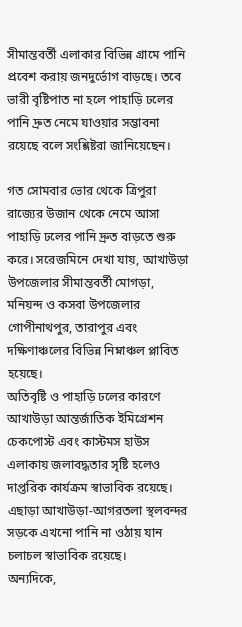সীমান্তবর্তী এলাকার বিভিন্ন গ্রামে পানি প্রবেশ করায় জনদুর্ভোগ বাড়ছে। তবে ভারী বৃষ্টিপাত না হলে পাহাড়ি ঢলের পানি দ্রুত নেমে যাওয়ার সম্ভাবনা রয়েছে বলে সংশ্লিষ্টরা জানিয়েছেন।

গত সোমবার ভোর থেকে ত্রিপুরা রাজ্যের উজান থেকে নেমে আসা পাহাড়ি ঢলের পানি দ্রুত বাড়তে শুরু করে। সরেজমিনে দেখা যায়, আখাউড়া উপজেলার সীমান্তবর্তী মোগড়া, মনিয়ন্দ ও কসবা উপজেলার গোপীনাথপুর, তারাপুর এবং দক্ষিণাঞ্চলের বিভিন্ন নিম্নাঞ্চল প্লাবিত হয়েছে।
অতিবৃষ্টি ও পাহাড়ি ঢলের কারণে আখাউড়া আন্তর্জাতিক ইমিগ্রেশন চেকপোস্ট এবং কাস্টমস হাউস এলাকায় জলাবদ্ধতার সৃষ্টি হলেও দাপ্তরিক কার্যক্রম স্বাভাবিক রয়েছে। এছাড়া আখাউড়া-আগরতলা স্থলবন্দর সড়কে এখনো পানি না ওঠায় যান চলাচল স্বাভাবিক রয়েছে।
অন্যদিকে,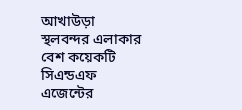আখাউড়া স্থলবন্দর এলাকার বেশ কয়েকটি সিএন্ডএফ এজেন্টের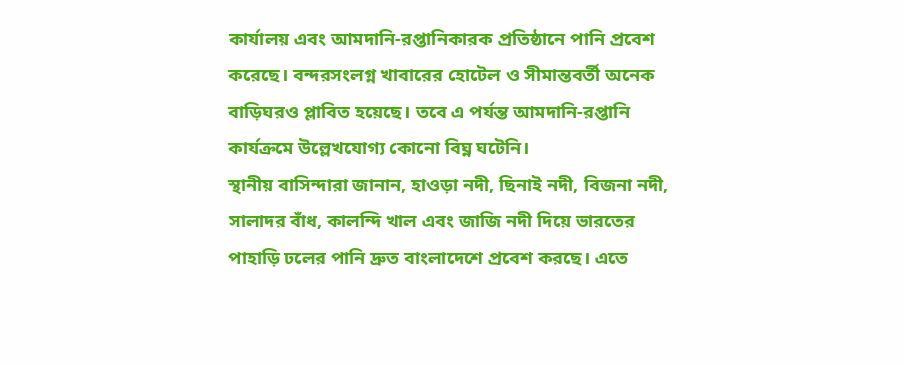কার্যালয় এবং আমদানি-রপ্তানিকারক প্রতিষ্ঠানে পানি প্রবেশ করেছে। বন্দরসংলগ্ন খাবারের হোটেল ও সীমান্তবর্তী অনেক বাড়িঘরও প্লাবিত হয়েছে। তবে এ পর্যন্ত আমদানি-রপ্তানি কার্যক্রমে উল্লেখযোগ্য কোনো বিঘ্ন ঘটেনি।
স্থানীয় বাসিন্দারা জানান, হাওড়া নদী, ছিনাই নদী, বিজনা নদী, সালাদর বাঁধ, কালন্দি খাল এবং জাজি নদী দিয়ে ভারতের পাহাড়ি ঢলের পানি দ্রুত বাংলাদেশে প্রবেশ করছে। এতে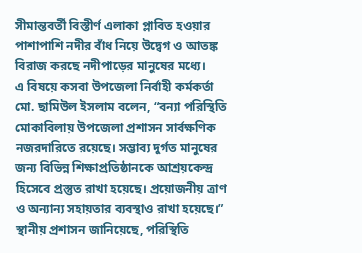সীমান্তবর্তী বিস্তীর্ণ এলাকা প্লাবিত হওয়ার পাশাপাশি নদীর বাঁধ নিয়ে উদ্বেগ ও আতঙ্ক বিরাজ করছে নদীপাড়ের মানুষের মধ্যে।
এ বিষয়ে কসবা উপজেলা নির্বাহী কর্মকর্তা মো. ছামিউল ইসলাম বলেন, “বন্যা পরিস্থিতি মোকাবিলায় উপজেলা প্রশাসন সার্বক্ষণিক নজরদারিতে রয়েছে। সম্ভাব্য দুর্গত মানুষের জন্য বিভিন্ন শিক্ষাপ্রতিষ্ঠানকে আশ্রয়কেন্দ্র হিসেবে প্রস্তুত রাখা হয়েছে। প্রয়োজনীয় ত্রাণ ও অন্যান্য সহায়তার ব্যবস্থাও রাখা হয়েছে।” স্থানীয় প্রশাসন জানিয়েছে, পরিস্থিতি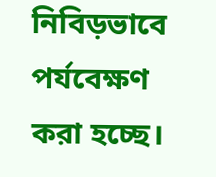নিবিড়ভাবে পর্যবেক্ষণ করা হচ্ছে।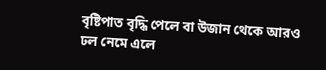বৃষ্টিপাত বৃদ্ধি পেলে বা উজান থেকে আরও ঢল নেমে এলে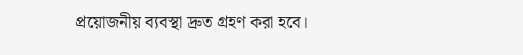প্রয়োজনীয় ব্যবস্থা দ্রুত গ্রহণ করা হবে।